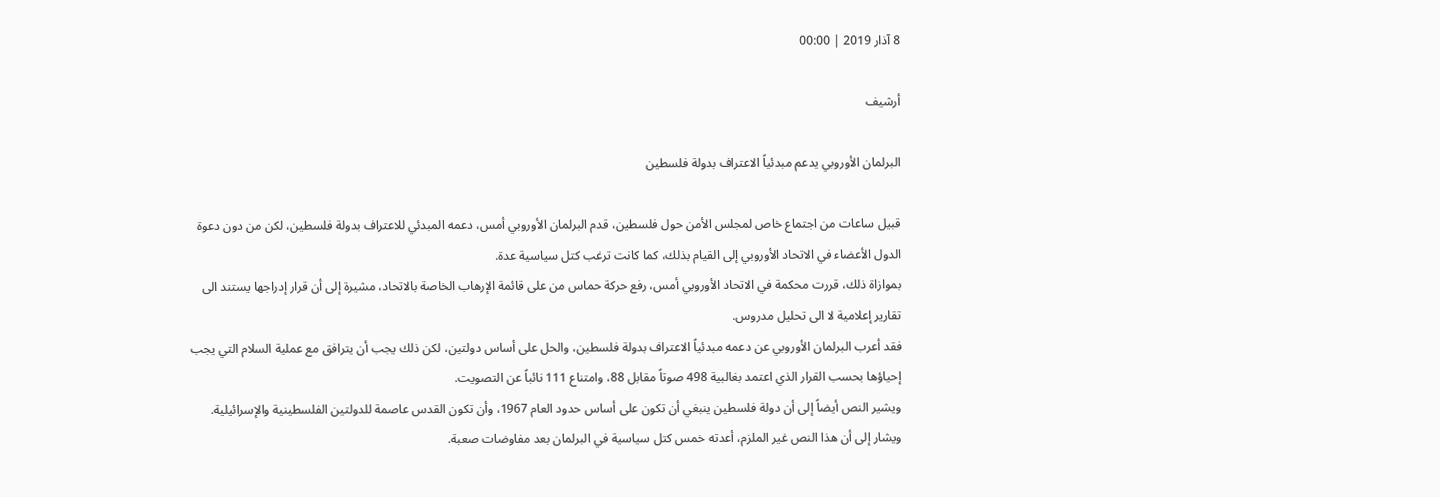8 آذار 2019 | 00:00

أرشيف

البرلمان الأوروبي يدعم مبدئياً الاعتراف بدولة فلسطين

قبيل ساعات من اجتماع خاص لمجلس الأمن حول فلسطين، قدم البرلمان الأوروبي أمس، دعمه المبدئي للاعتراف بدولة فلسطين، لكن من دون دعوة الدول الأعضاء في الاتحاد الأوروبي إلى القيام بذلك، كما كانت ترغب كتل سياسية عدة.
بموازاة ذلك، قررت محكمة في الاتحاد الأوروبي أمس، رفع حركة حماس من على قائمة الإرهاب الخاصة بالاتحاد، مشيرة إلى أن قرار إدراجها يستند الى تقارير إعلامية لا الى تحليل مدروس.
فقد أعرب البرلمان الأوروبي عن دعمه مبدئياً الاعتراف بدولة فلسطين، والحل على أساس دولتين، لكن ذلك يجب أن يترافق مع عملية السلام التي يجب إحياؤها بحسب القرار الذي اعتمد بغالبية 498 صوتاً مقابل 88، وامتناع 111 نائباً عن التصويت.
ويشير النص أيضاً إلى أن دولة فلسطين ينبغي أن تكون على أساس حدود العام 1967، وأن تكون القدس عاصمة للدولتين الفلسطينية والإسرائيلية.
ويشار إلى أن هذا النص غير الملزم، أعدته خمس كتل سياسية في البرلمان بعد مفاوضات صعبة.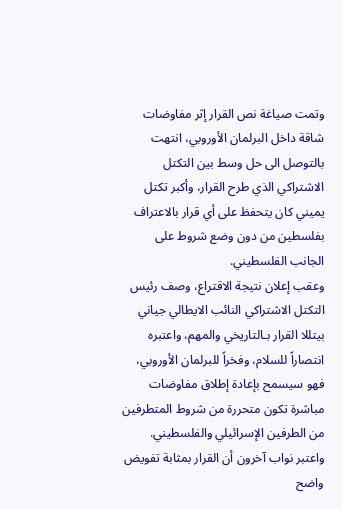وتمت صياغة نص القرار إثر مفاوضات شاقة داخل البرلمان الأوروبي، انتهت بالتوصل الى حل وسط بين التكتل الاشتراكي الذي طرح القرار، وأكبر تكتل يميني كان يتحفظ على أي قرار بالاعتراف بفلسطين من دون وضع شروط على الجانب الفلسطيني.
وعقب إعلان نتيجة الاقتراع، وصف رئيس التكتل الاشتراكي النائب الايطالي جياني بيتللا القرار بـالتاريخي والمهم، واعتبره انتصاراً للسلام، وفخراً للبرلمان الأوروبي، فهو سيسمح بإعادة إطلاق مفاوضات مباشرة تكون متحررة من شروط المتطرفين من الطرفين الإسرائيلي والفلسطيني.
واعتبر نواب آخرون أن القرار بمثابة تفويض واضح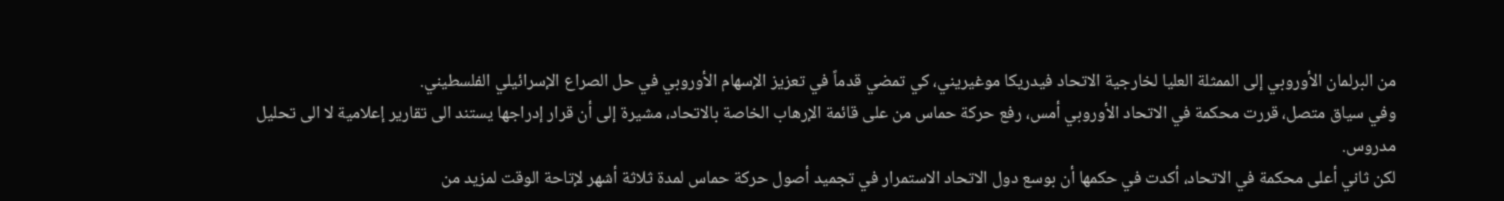من البرلمان الأوروبي إلى الممثلة العليا لخارجية الاتحاد فيدريكا موغيريني، كي تمضي قدماً في تعزيز الإسهام الأوروبي في حل الصراع الإسرائيلي الفلسطيني.
وفي سياق متصل، قررت محكمة في الاتحاد الأوروبي أمس، رفع حركة حماس من على قائمة الإرهاب الخاصة بالاتحاد، مشيرة إلى أن قرار إدراجها يستند الى تقارير إعلامية لا الى تحليل مدروس.
لكن ثاني أعلى محكمة في الاتحاد، أكدت في حكمها أن بوسع دول الاتحاد الاستمرار في تجميد أصول حركة حماس لمدة ثلاثة أشهر لإتاحة الوقت لمزيد من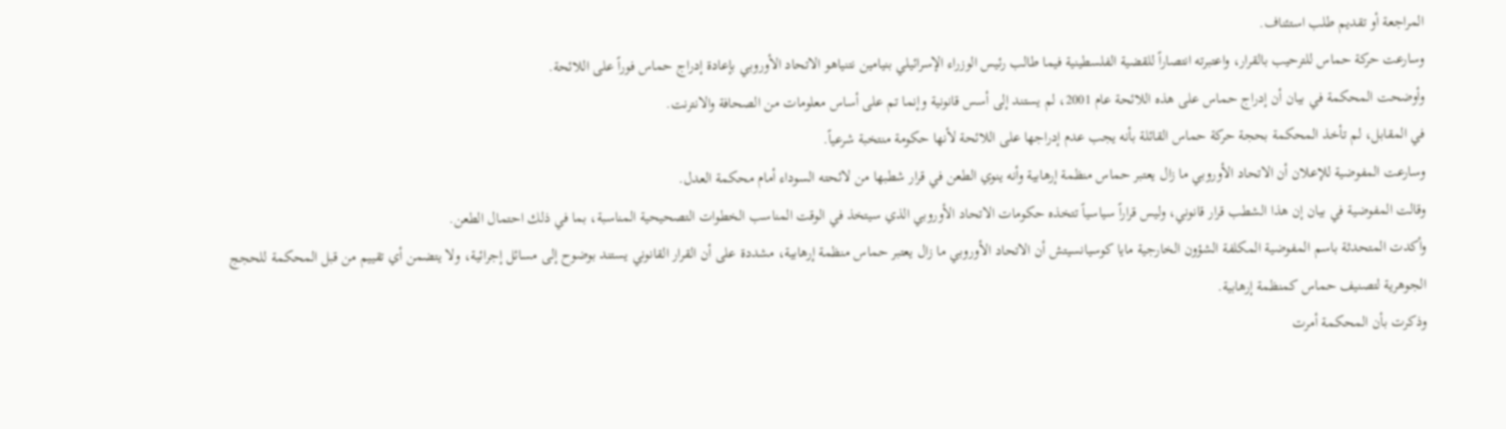المراجعة أو تقديم طلب استئناف.
وسارعت حركة حماس للترحيب بالقرار، واعتبرته انتصاراً للقضية الفلسطينية فيما طالب رئيس الوزراء الإسرائيلي بنيامين نتنياهو الاتحاد الأوروبي بإعادة إدراج حماس فوراً على اللائحة.
وأوضحت المحكمة في بيان أن إدراج حماس على هذه اللائحة عام 2001، لم يستند إلى أسس قانونية وإنما تم على أساس معلومات من الصحافة والانترنت.
في المقابل، لم تأخذ المحكمة بحجة حركة حماس القائلة بأنه يجب عدم إدراجها على اللائحة لأنها حكومة منتخبة شرعياً.
وسارعت المفوضية للإعلان أن الاتحاد الأوروبي ما زال يعتبر حماس منظمة إرهابية وأنه ينوي الطعن في قرار شطبها من لائحته السوداء أمام محكمة العدل.
وقالت المفوضية في بيان إن هذا الشطب قرار قانوني، وليس قراراً سياسياً تتخذه حكومات الاتحاد الأوروبي الذي سيتخذ في الوقت المناسب الخطوات التصحيحية المناسبة، بما في ذلك احتمال الطعن.
وأكدت المتحدثة باسم المفوضية المكلفة الشؤون الخارجية مايا كوسيانسيتش أن الاتحاد الأوروبي ما زال يعتبر حماس منظمة إرهابية، مشددة على أن القرار القانوني يستند بوضوح إلى مسائل إجرائية، ولا يتضمن أي تقييم من قبل المحكمة للحجج الجوهرية لتصنيف حماس كمنظمة إرهابية.
وذكرت بأن المحكمة أمرت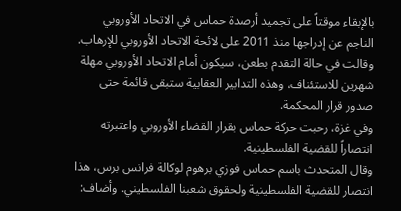بالإبقاء موقتاً على تجميد أرصدة حماس في الاتحاد الأوروبي الناجم عن إدراجها منذ 2011 على لائحة الاتحاد الأوروبي للإرهاب. وقالت في حالة التقدم بطعن، سيكون أمام الاتحاد الأوروبي مهلة شهرين للاستئناف، وهذه التدابير العقابية ستبقى قائمة حتى صدور قرار المحكمة.
وفي غزة، رحبت حركة حماس بقرار القضاء الأوروبي واعتبرته انتصاراً للقضية الفلسطينية.
وقال المتحدث باسم حماس فوزي برهوم لوكالة فرانس برس، هذا انتصار للقضية الفلسطينية ولحقوق شعبنا الفلسطيني. وأضاف: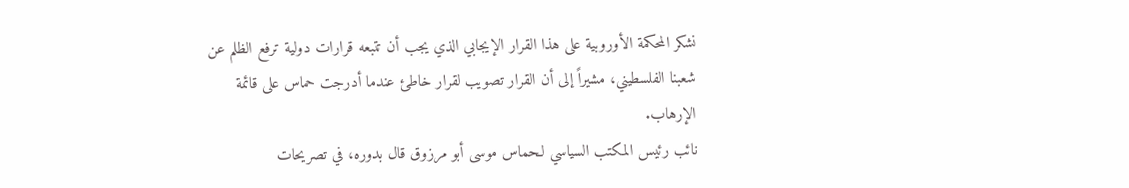نشكر المحكمة الأوروبية على هذا القرار الإيجابي الذي يجب أن تتبعه قرارات دولية ترفع الظلم عن شعبنا الفلسطيني، مشيراً إلى أن القرار تصويب لقرار خاطئ عندما أدرجت حماس على قائمة الإرهاب.
نائب رئيس المكتب السياسي لـحماس موسى أبو مرزوق قال بدوره، في تصريحات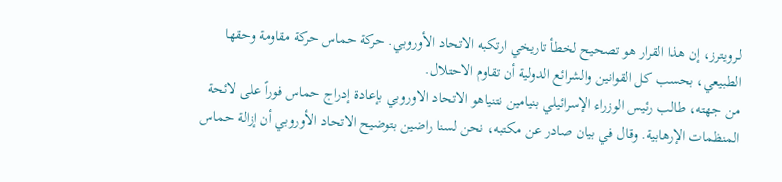لـرويترز، إن هذا القرار هو تصحيح لخطأ تاريخي ارتكبه الاتحاد الأوروبي. حركة حماس حركة مقاومة وحقها الطبيعي، بحسب كل القوانين والشرائع الدولية أن تقاوم الاحتلال.
من جهته، طالب رئيس الوزراء الإسرائيلي بنيامين نتنياهو الاتحاد الاوروبي بإعادة إدراج حماس فوراً على لائحة المنظمات الإرهابية. وقال في بيان صادر عن مكتبه، نحن لسنا راضين بتوضيح الاتحاد الأوروبي أن إزالة حماس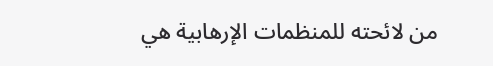من لائحته للمنظمات الإرهابية هي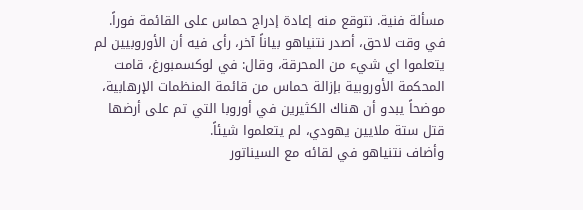مسألة فنية. نتوقع منه إعادة إدراج حماس على القائمة فوراً.
في وقت لاحق، أصدر نتنياهو بياناً آخر، رأى فيه أن الأوروبيين لم يتعلموا اي شيء من المحرقة، وقال: في لوكسمبورغ، قامت المحكمة الأوروبية بإزالة حماس من قائمة المنظمات الإرهابية، موضحاً يبدو أن هناك الكثيرين في أوروبا التي تم على أرضها قتل ستة ملايين يهودي، لم يتعلموا شيئاً.
وأضاف نتنياهو في لقائه مع السيناتور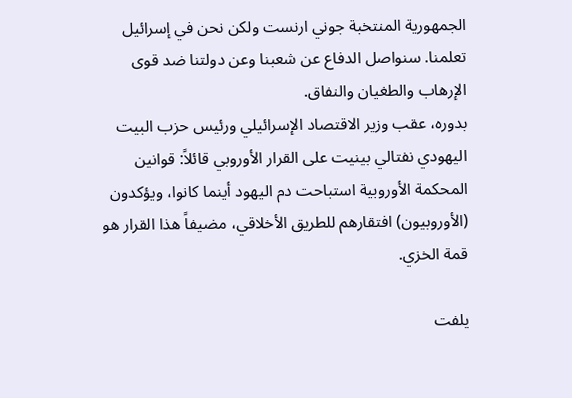الجمهورية المنتخبة جوني ارنست ولكن نحن في إسرائيل تعلمنا. سنواصل الدفاع عن شعبنا وعن دولتنا ضد قوى الإرهاب والطغيان والنفاق.
بدوره، عقب وزير الاقتصاد الإسرائيلي ورئيس حزب البيت اليهودي نفتالي بينيت على القرار الأوروبي قائلاً: قوانين المحكمة الأوروبية استباحت دم اليهود أينما كانوا، ويؤكدون (الأوروبيون) افتقارهم للطريق الأخلاقي، مضيفاً هذا القرار هو قمة الخزي.

يلفت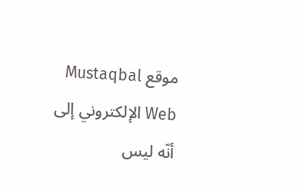موقع Mustaqbal Web الإلكتروني إلى أنّه ليس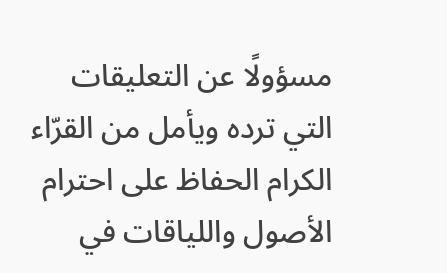مسؤولًا عن التعليقات التي ترده ويأمل من القرّاء الكرام الحفاظ على احترام الأصول واللياقات في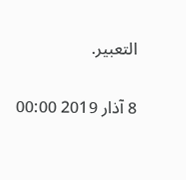التعبير.

8 آذار 2019 00:00